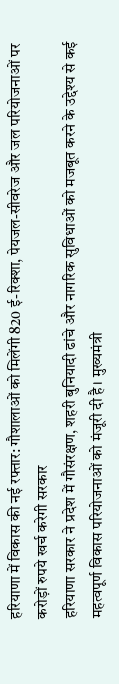हरियाणा में विकास की नई रफ्तार: गौशालाओं को मिलेंगी 820 ई-रिक्शा, पेयजल-सीवरेज और जल परियोजनाओं पर करोड़ों रुपये खर्च करेगी सरकार
हरियाणा सरकार ने प्रदेश में गौसंरक्षण, शहरी बुनियादी ढांचे और नागरिक सुविधाओं को मजबूत करने के उद्देश्य से कई महत्वपूर्ण विकास परियोजनाओं को मंजूरी दी है। मुख्यमंत्री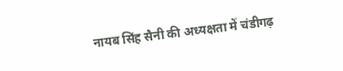नायब सिंह सैनी की अध्यक्षता में चंडीगढ़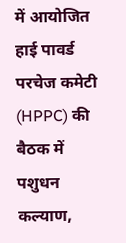में आयोजित हाई पावर्ड परचेज कमेटी (HPPC) की बैठक में पशुधन कल्याण,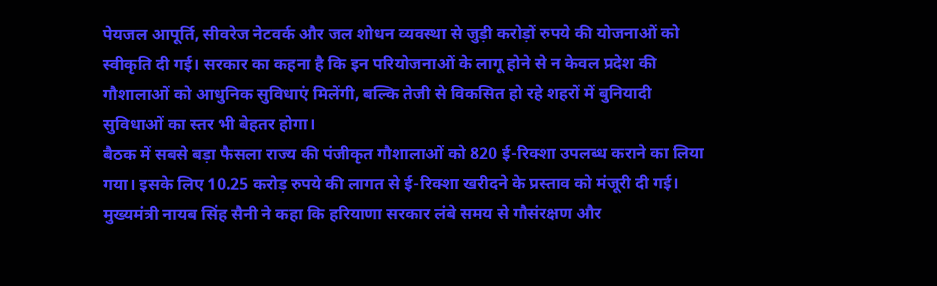पेयजल आपूर्ति, सीवरेज नेटवर्क और जल शोधन व्यवस्था से जुड़ी करोड़ों रुपये की योजनाओं को स्वीकृति दी गई। सरकार का कहना है कि इन परियोजनाओं के लागू होने से न केवल प्रदेश की गौशालाओं को आधुनिक सुविधाएं मिलेंगी, बल्कि तेजी से विकसित हो रहे शहरों में बुनियादी सुविधाओं का स्तर भी बेहतर होगा।
बैठक में सबसे बड़ा फैसला राज्य की पंजीकृत गौशालाओं को 820 ई-रिक्शा उपलब्ध कराने का लिया गया। इसके लिए 10.25 करोड़ रुपये की लागत से ई-रिक्शा खरीदने के प्रस्ताव को मंजूरी दी गई। मुख्यमंत्री नायब सिंह सैनी ने कहा कि हरियाणा सरकार लंबे समय से गौसंरक्षण और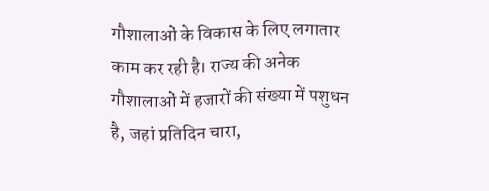गौशालाओं के विकास के लिए लगातार काम कर रही है। राज्य की अनेक गौशालाओं में हजारों की संख्या में पशुधन है, जहां प्रतिदिन चारा,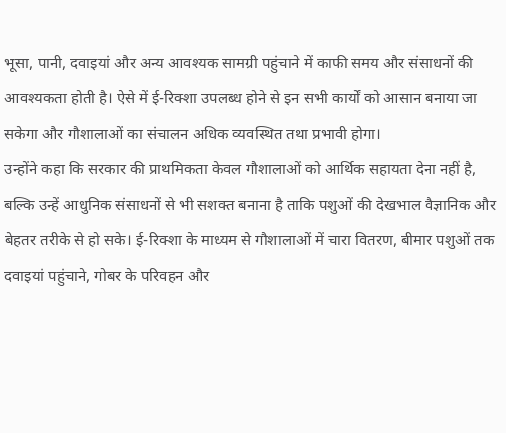भूसा, पानी, दवाइयां और अन्य आवश्यक सामग्री पहुंचाने में काफी समय और संसाधनों की आवश्यकता होती है। ऐसे में ई-रिक्शा उपलब्ध होने से इन सभी कार्यों को आसान बनाया जा सकेगा और गौशालाओं का संचालन अधिक व्यवस्थित तथा प्रभावी होगा।
उन्होंने कहा कि सरकार की प्राथमिकता केवल गौशालाओं को आर्थिक सहायता देना नहीं है, बल्कि उन्हें आधुनिक संसाधनों से भी सशक्त बनाना है ताकि पशुओं की देखभाल वैज्ञानिक और बेहतर तरीके से हो सके। ई-रिक्शा के माध्यम से गौशालाओं में चारा वितरण, बीमार पशुओं तक दवाइयां पहुंचाने, गोबर के परिवहन और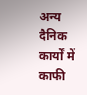अन्य दैनिक कार्यों में काफी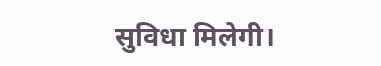सुविधा मिलेगी।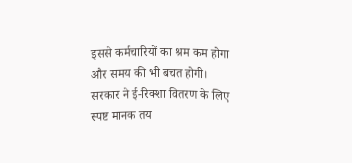इससे कर्मचारियों का श्रम कम होगा और समय की भी बचत होगी।
सरकार ने ई-रिक्शा वितरण के लिए स्पष्ट मानक तय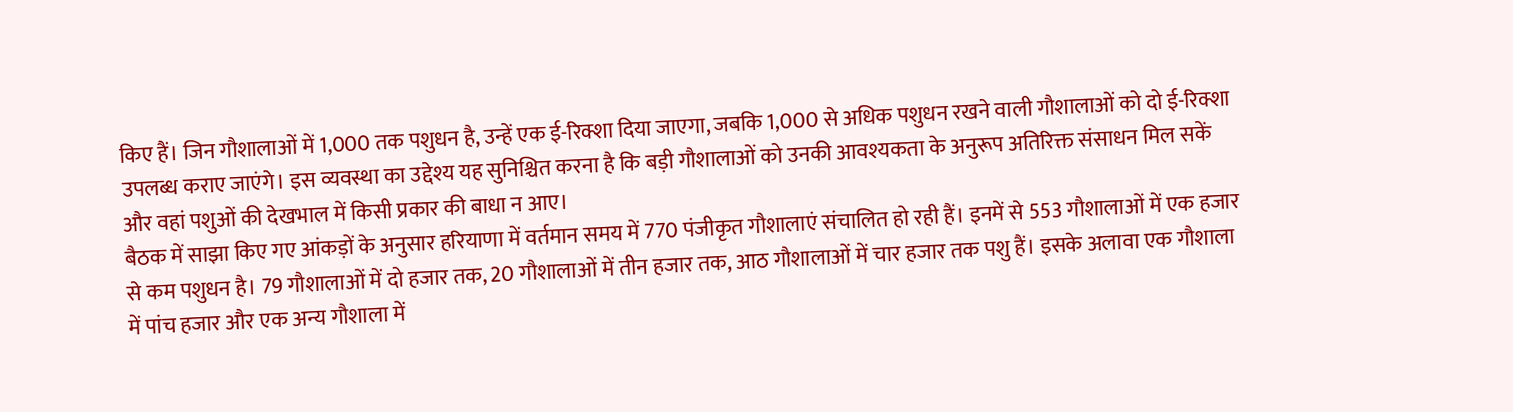किए हैं। जिन गौशालाओं में 1,000 तक पशुधन है, उन्हें एक ई-रिक्शा दिया जाएगा, जबकि 1,000 से अधिक पशुधन रखने वाली गौशालाओं को दो ई-रिक्शा उपलब्ध कराए जाएंगे। इस व्यवस्था का उद्देश्य यह सुनिश्चित करना है कि बड़ी गौशालाओं को उनकी आवश्यकता के अनुरूप अतिरिक्त संसाधन मिल सकें और वहां पशुओं की देखभाल में किसी प्रकार की बाधा न आए।
बैठक में साझा किए गए आंकड़ों के अनुसार हरियाणा में वर्तमान समय में 770 पंजीकृत गौशालाएं संचालित हो रही हैं। इनमें से 553 गौशालाओं में एक हजार से कम पशुधन है। 79 गौशालाओं में दो हजार तक, 20 गौशालाओं में तीन हजार तक, आठ गौशालाओं में चार हजार तक पशु हैं। इसके अलावा एक गौशाला में पांच हजार और एक अन्य गौशाला में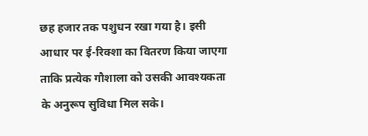छह हजार तक पशुधन रखा गया है। इसी आधार पर ई-रिक्शा का वितरण किया जाएगा ताकि प्रत्येक गौशाला को उसकी आवश्यकता के अनुरूप सुविधा मिल सके।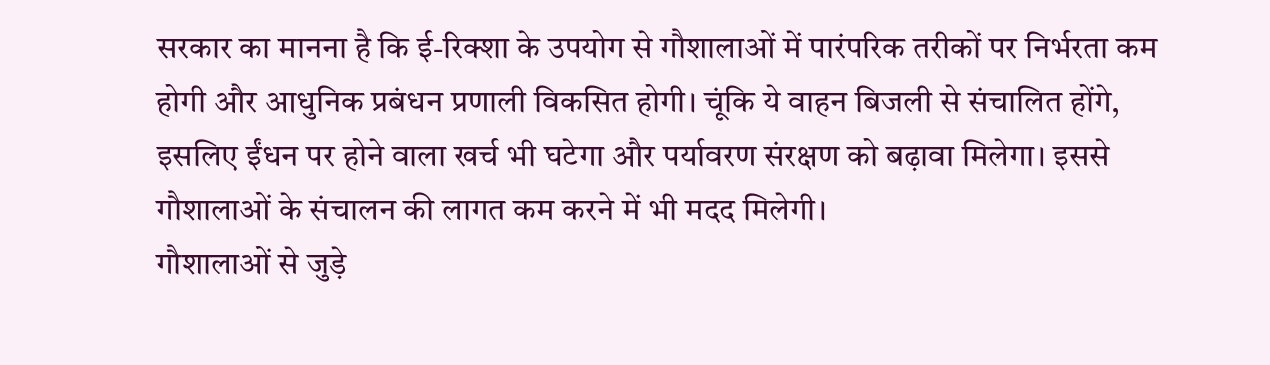सरकार का मानना है कि ई-रिक्शा के उपयोग से गौशालाओं में पारंपरिक तरीकों पर निर्भरता कम होगी और आधुनिक प्रबंधन प्रणाली विकसित होगी। चूंकि ये वाहन बिजली से संचालित होंगे, इसलिए ईंधन पर होने वाला खर्च भी घटेगा और पर्यावरण संरक्षण को बढ़ावा मिलेगा। इससे गौशालाओं के संचालन की लागत कम करने में भी मदद मिलेगी।
गौशालाओं से जुड़े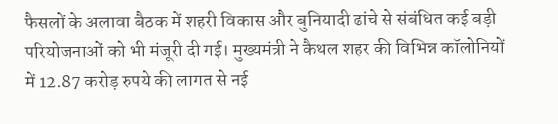फैसलों के अलावा बैठक में शहरी विकास और बुनियादी ढांचे से संबंधित कई बड़ी परियोजनाओं को भी मंजूरी दी गई। मुख्यमंत्री ने कैथल शहर की विभिन्न कॉलोनियों में 12.87 करोड़ रुपये की लागत से नई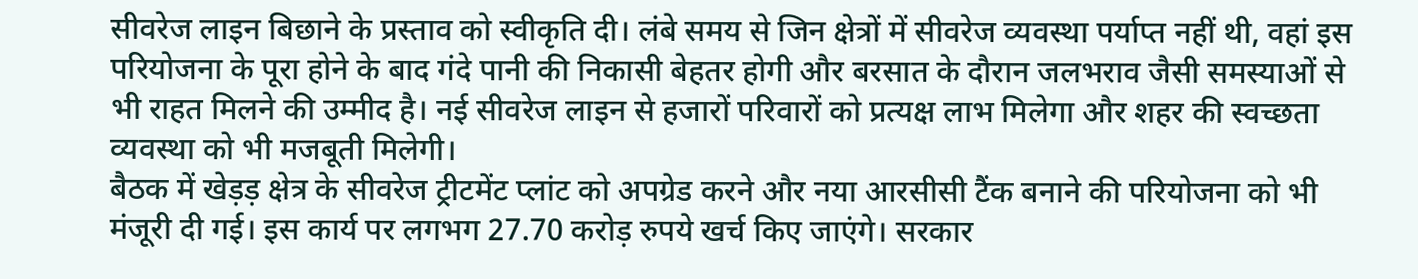सीवरेज लाइन बिछाने के प्रस्ताव को स्वीकृति दी। लंबे समय से जिन क्षेत्रों में सीवरेज व्यवस्था पर्याप्त नहीं थी, वहां इस परियोजना के पूरा होने के बाद गंदे पानी की निकासी बेहतर होगी और बरसात के दौरान जलभराव जैसी समस्याओं से भी राहत मिलने की उम्मीद है। नई सीवरेज लाइन से हजारों परिवारों को प्रत्यक्ष लाभ मिलेगा और शहर की स्वच्छता व्यवस्था को भी मजबूती मिलेगी।
बैठक में खेड़ड़ क्षेत्र के सीवरेज ट्रीटमेंट प्लांट को अपग्रेड करने और नया आरसीसी टैंक बनाने की परियोजना को भी मंजूरी दी गई। इस कार्य पर लगभग 27.70 करोड़ रुपये खर्च किए जाएंगे। सरकार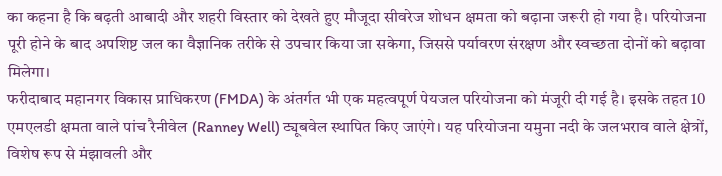का कहना है कि बढ़ती आबादी और शहरी विस्तार को देखते हुए मौजूदा सीवरेज शोधन क्षमता को बढ़ाना जरूरी हो गया है। परियोजना पूरी होने के बाद अपशिष्ट जल का वैज्ञानिक तरीके से उपचार किया जा सकेगा, जिससे पर्यावरण संरक्षण और स्वच्छता दोनों को बढ़ावा मिलेगा।
फरीदाबाद महानगर विकास प्राधिकरण (FMDA) के अंतर्गत भी एक महत्वपूर्ण पेयजल परियोजना को मंजूरी दी गई है। इसके तहत 10 एमएलडी क्षमता वाले पांच रैनीवेल (Ranney Well) ट्यूबवेल स्थापित किए जाएंगे। यह परियोजना यमुना नदी के जलभराव वाले क्षेत्रों, विशेष रूप से मंझावली और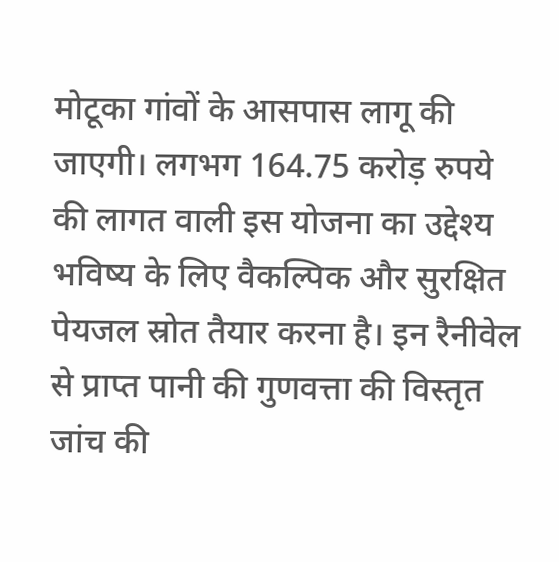मोटूका गांवों के आसपास लागू की जाएगी। लगभग 164.75 करोड़ रुपये की लागत वाली इस योजना का उद्देश्य भविष्य के लिए वैकल्पिक और सुरक्षित पेयजल स्रोत तैयार करना है। इन रैनीवेल से प्राप्त पानी की गुणवत्ता की विस्तृत जांच की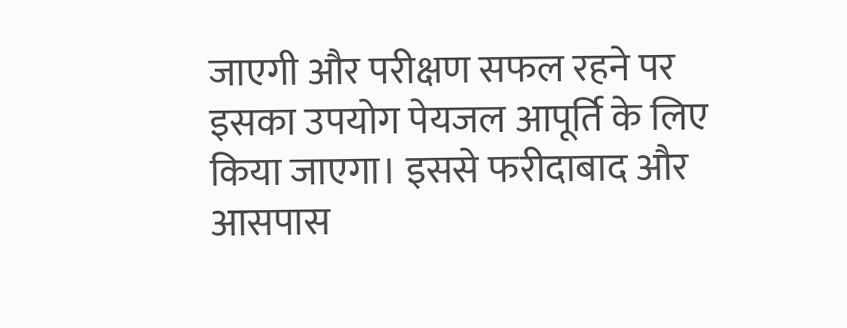जाएगी और परीक्षण सफल रहने पर इसका उपयोग पेयजल आपूर्ति के लिए किया जाएगा। इससे फरीदाबाद और आसपास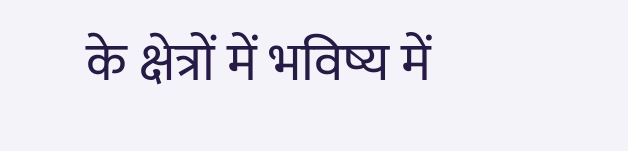के क्षेत्रों में भविष्य में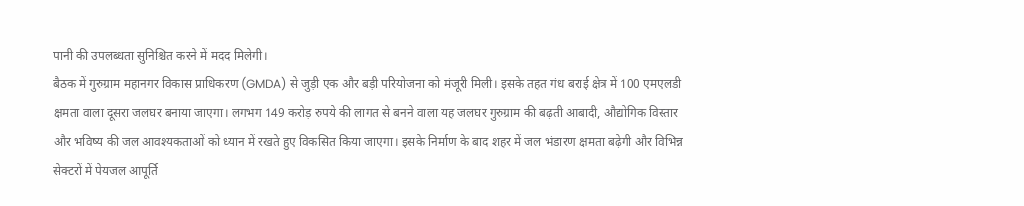पानी की उपलब्धता सुनिश्चित करने में मदद मिलेगी।
बैठक में गुरुग्राम महानगर विकास प्राधिकरण (GMDA) से जुड़ी एक और बड़ी परियोजना को मंजूरी मिली। इसके तहत गंध बराई क्षेत्र में 100 एमएलडी क्षमता वाला दूसरा जलघर बनाया जाएगा। लगभग 149 करोड़ रुपये की लागत से बनने वाला यह जलघर गुरुग्राम की बढ़ती आबादी, औद्योगिक विस्तार और भविष्य की जल आवश्यकताओं को ध्यान में रखते हुए विकसित किया जाएगा। इसके निर्माण के बाद शहर में जल भंडारण क्षमता बढ़ेगी और विभिन्न सेक्टरों में पेयजल आपूर्ति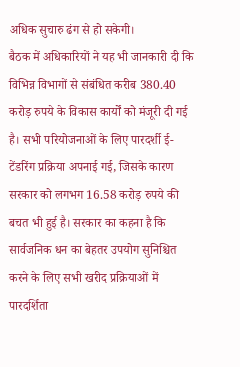अधिक सुचारु ढंग से हो सकेगी।
बैठक में अधिकारियों ने यह भी जानकारी दी कि विभिन्न विभागों से संबंधित करीब 380.40 करोड़ रुपये के विकास कार्यों को मंजूरी दी गई है। सभी परियोजनाओं के लिए पारदर्शी ई-टेंडरिंग प्रक्रिया अपनाई गई, जिसके कारण सरकार को लगभग 16.58 करोड़ रुपये की बचत भी हुई है। सरकार का कहना है कि सार्वजनिक धन का बेहतर उपयोग सुनिश्चित करने के लिए सभी खरीद प्रक्रियाओं में पारदर्शिता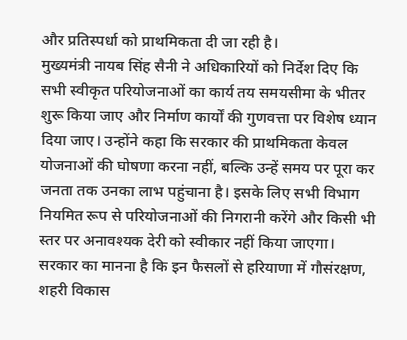और प्रतिस्पर्धा को प्राथमिकता दी जा रही है।
मुख्यमंत्री नायब सिंह सैनी ने अधिकारियों को निर्देश दिए कि सभी स्वीकृत परियोजनाओं का कार्य तय समयसीमा के भीतर शुरू किया जाए और निर्माण कार्यों की गुणवत्ता पर विशेष ध्यान दिया जाए। उन्होंने कहा कि सरकार की प्राथमिकता केवल योजनाओं की घोषणा करना नहीं, बल्कि उन्हें समय पर पूरा कर जनता तक उनका लाभ पहुंचाना है। इसके लिए सभी विभाग नियमित रूप से परियोजनाओं की निगरानी करेंगे और किसी भी स्तर पर अनावश्यक देरी को स्वीकार नहीं किया जाएगा।
सरकार का मानना है कि इन फैसलों से हरियाणा में गौसंरक्षण, शहरी विकास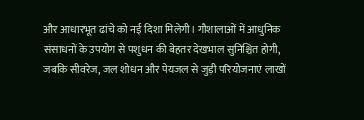और आधारभूत ढांचे को नई दिशा मिलेगी। गौशालाओं में आधुनिक संसाधनों के उपयोग से पशुधन की बेहतर देखभाल सुनिश्चित होगी, जबकि सीवरेज, जल शोधन और पेयजल से जुड़ी परियोजनाएं लाखों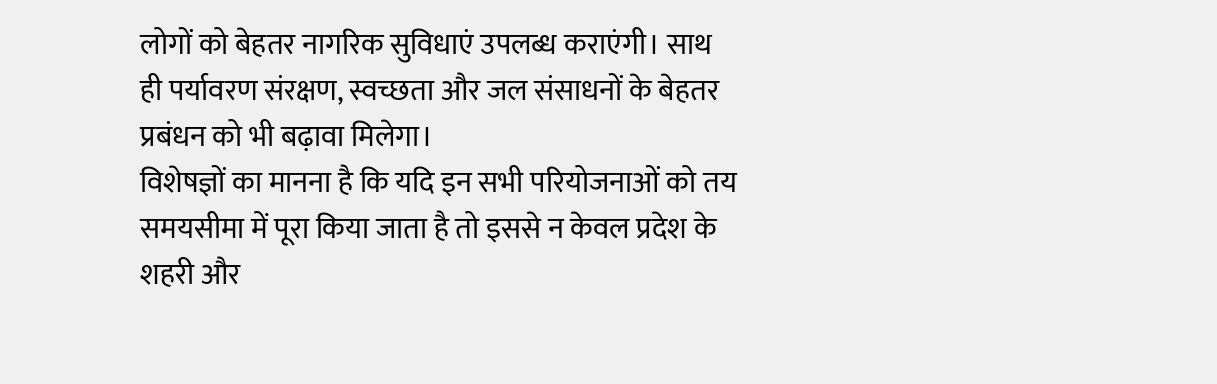लोगों को बेहतर नागरिक सुविधाएं उपलब्ध कराएंगी। साथ ही पर्यावरण संरक्षण, स्वच्छता और जल संसाधनों के बेहतर प्रबंधन को भी बढ़ावा मिलेगा।
विशेषज्ञों का मानना है कि यदि इन सभी परियोजनाओं को तय समयसीमा में पूरा किया जाता है तो इससे न केवल प्रदेश के शहरी और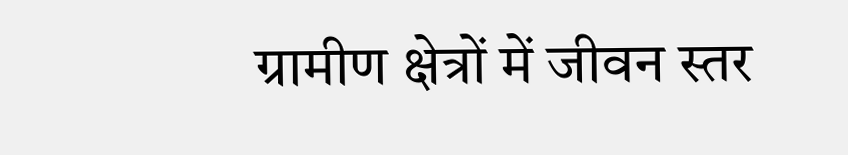ग्रामीण क्षेत्रों में जीवन स्तर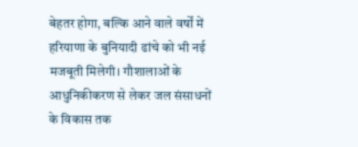बेहतर होगा, बल्कि आने वाले वर्षों में हरियाणा के बुनियादी ढांचे को भी नई मजबूती मिलेगी। गौशालाओं के आधुनिकीकरण से लेकर जल संसाधनों के विकास तक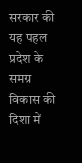सरकार की यह पहल प्रदेश के समग्र विकास की दिशा में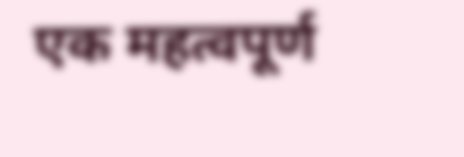एक महत्वपूर्ण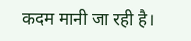कदम मानी जा रही है।